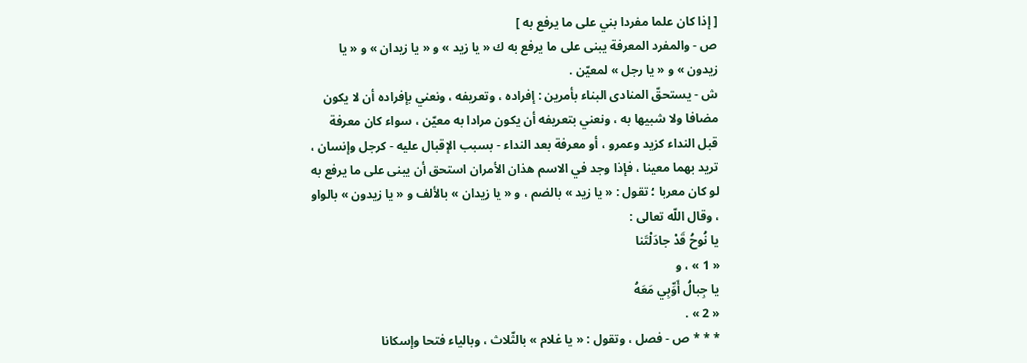[ إذا كان علما مفردا بني على ما يرفع به ]
ص - والمفرد المعرفة يبنى على ما يرفع به ك « يا زيد » و « يا زيدان » و « يا زيدون » و « يا رجل » لمعيّن .
ش - يستحقّ المنادى البناء بأمرين : إفراده ، وتعريفه ، ونعني بإفراده أن لا يكون مضافا ولا شبيها به ، ونعني بتعريفه أن يكون مرادا به معيّن ، سواء كان معرفة قبل النداء كزيد وعمرو ، أو معرفة بعد النداء - بسبب الإقبال عليه - كرجل وإنسان ، تريد بهما معينا ، فإذا وجد في الاسم هذان الأمران استحق أن يبنى على ما يرفع به لو كان معربا ؛ تقول : « يا زيد » بالضم ، و « يا زيدان » بالألف و « يا زيدون » بالواو ، وقال اللّه تعالى :
يا نُوحُ قَدْ جادَلْتَنا
« 1 » ، و
يا جِبالُ أَوِّبِي مَعَهُ
« 2 » .
* * * ص - فصل ، وتقول : « يا غلام » بالثّلاث ، وبالياء فتحا وإسكانا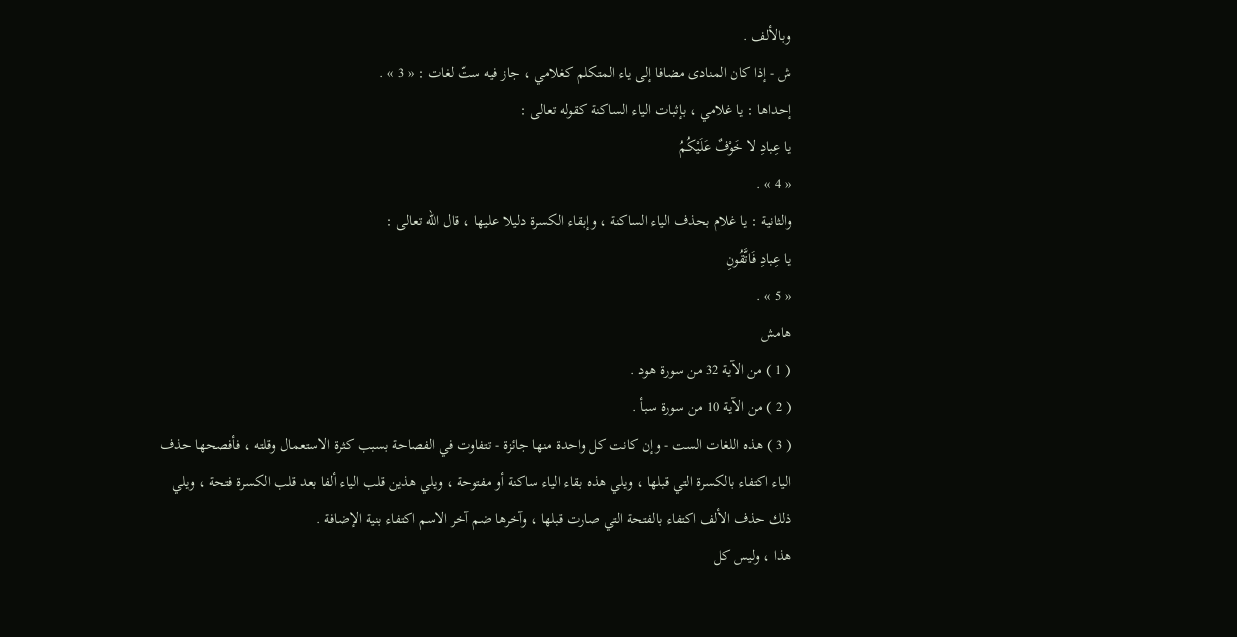وبالألف .
ش - إذا كان المنادى مضافا إلى ياء المتكلم كغلامي ، جاز فيه ستّ لغات : « 3 » .
إحداها : يا غلامي ، بإثبات الياء الساكنة كقوله تعالى :
يا عِبادِ لا خَوْفٌ عَلَيْكُمُ
« 4 » .
والثانية : يا غلام بحذف الياء الساكنة ، وإبقاء الكسرة دليلا عليها ، قال اللّه تعالى :
يا عِبادِ فَاتَّقُونِ
« 5 » .
هامش
( 1 ) من الآية 32 من سورة هود .
( 2 ) من الآية 10 من سورة سبأ .
( 3 ) هذه اللغات الست - وإن كانت كل واحدة منها جائزة - تتفاوت في الفصاحة بسبب كثرة الاستعمال وقلته ، فأفصحها حذف الياء اكتفاء بالكسرة التي قبلها ، ويلي هذه بقاء الياء ساكنة أو مفتوحة ، ويلي هذين قلب الياء ألفا بعد قلب الكسرة فتحة ، ويلي ذلك حذف الألف اكتفاء بالفتحة التي صارت قبلها ، وآخرها ضم آخر الاسم اكتفاء بنية الإضافة .
هذا ، وليس كل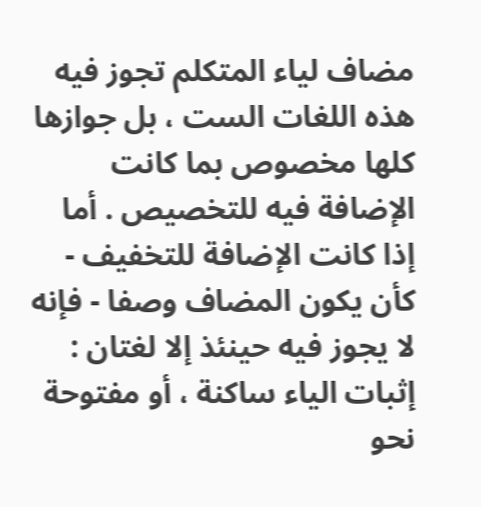مضاف لياء المتكلم تجوز فيه هذه اللغات الست ، بل جوازها كلها مخصوص بما كانت الإضافة فيه للتخصيص . أما إذا كانت الإضافة للتخفيف - كأن يكون المضاف وصفا - فإنه لا يجوز فيه حينئذ إلا لغتان : إثبات الياء ساكنة ، أو مفتوحة نحو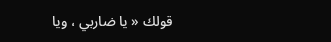قولك « يا ضاربي ، ويا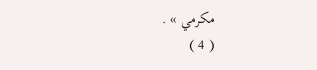مكرمي » .
( 4 )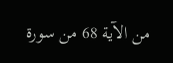من الآية 68 من سورة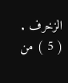الزخرف .
( 5 ) من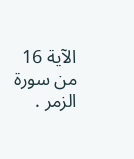الآية 16 من سورة الزمر .